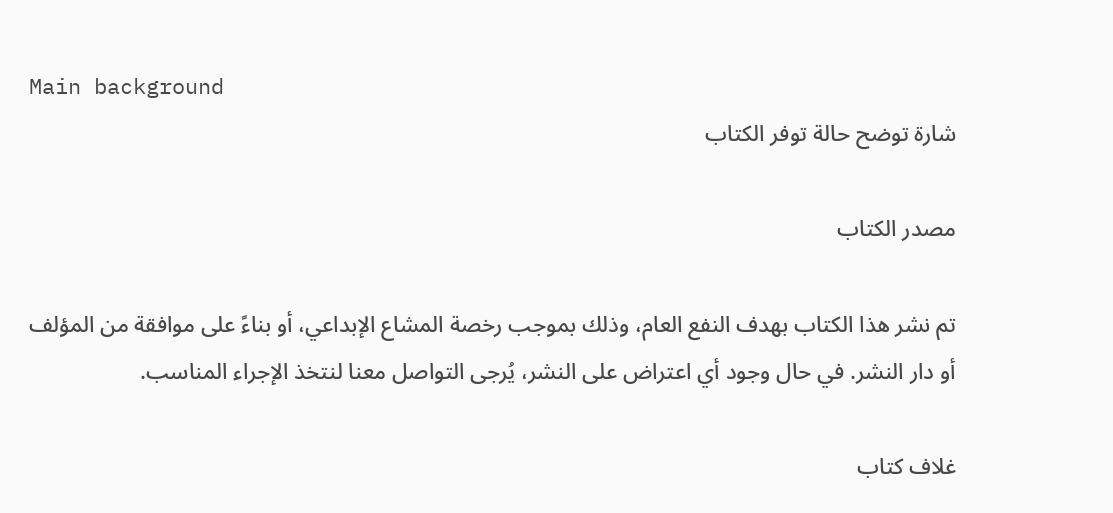Main background
شارة توضح حالة توفر الكتاب

مصدر الكتاب

تم نشر هذا الكتاب بهدف النفع العام، وذلك بموجب رخصة المشاع الإبداعي، أو بناءً على موافقة من المؤلف أو دار النشر. في حال وجود أي اعتراض على النشر، يُرجى التواصل معنا لنتخذ الإجراء المناسب.

غلاف كتاب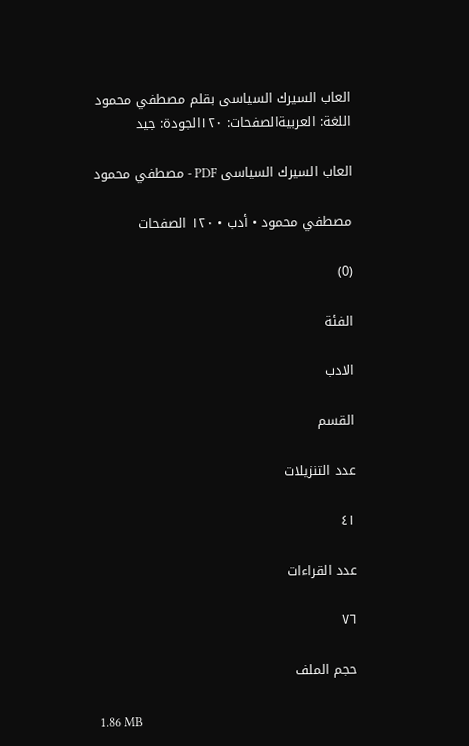العاب السيرك السياسى بقلم مصطفي محمود
اللغة: العربيةالصفحات: ١٢٠الجودة: جيد

العاب السيرك السياسى PDF - مصطفي محمود

مصطفي محمود • أدب • ١٢٠ الصفحات

(0)

الفئة

الادب

القسم

عدد التنزيلات

٤١

عدد القراءات

٧٦

حجم الملف

1.86 MB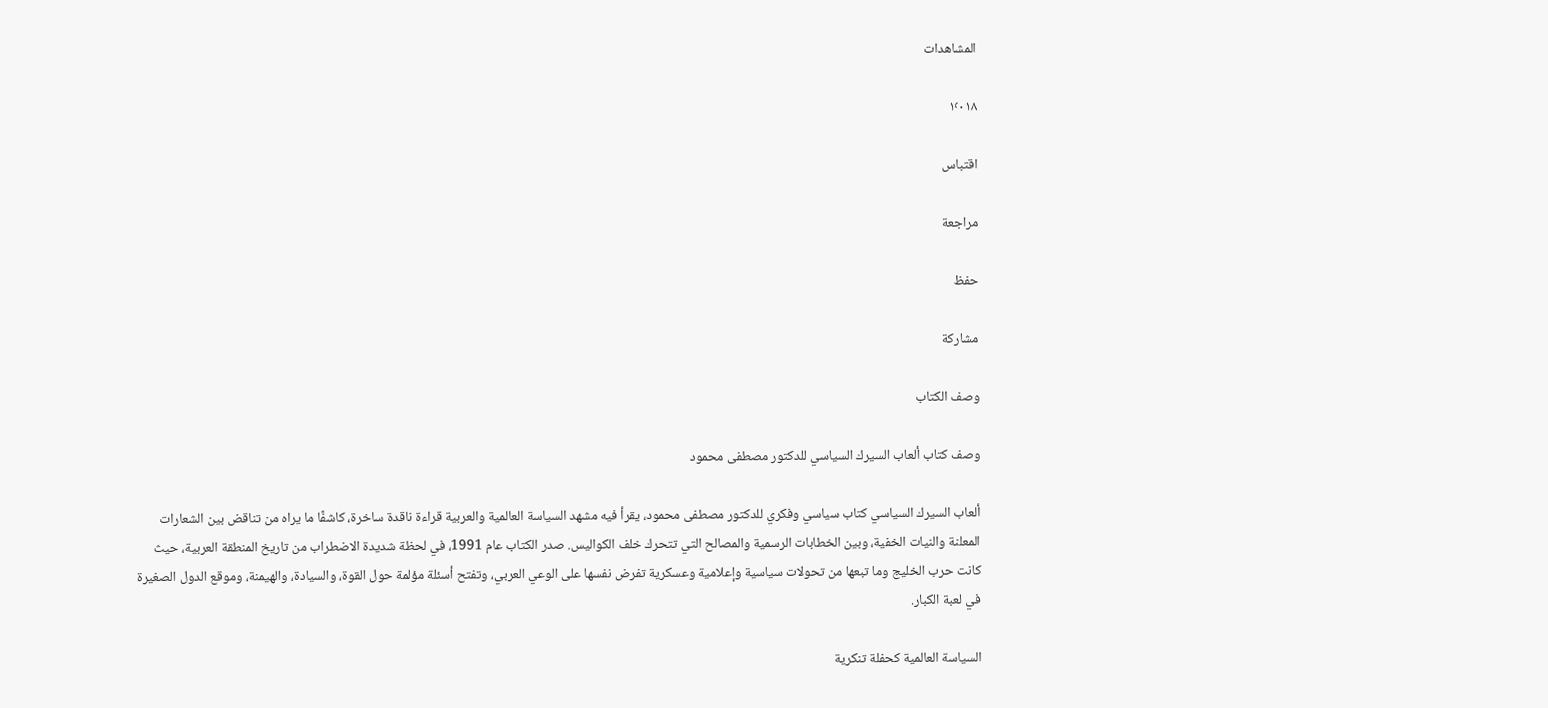المشاهدات

١٬٠١٨

اقتباس

مراجعة

حفظ

مشاركة

وصف الكتاب

وصف كتاب ألعاب السيرك السياسي للدكتور مصطفى محمود

ألعاب السيرك السياسي كتاب سياسي وفكري للدكتور مصطفى محمود، يقرأ فيه مشهد السياسة العالمية والعربية قراءة ناقدة ساخرة، كاشفًا ما يراه من تناقض بين الشعارات المعلنة والنيات الخفية، وبين الخطابات الرسمية والمصالح التي تتحرك خلف الكواليس. صدر الكتاب عام 1991، في لحظة شديدة الاضطراب من تاريخ المنطقة العربية، حيث كانت حرب الخليج وما تبعها من تحولات سياسية وإعلامية وعسكرية تفرض نفسها على الوعي العربي، وتفتح أسئلة مؤلمة حول القوة، والسيادة، والهيمنة، وموقع الدول الصغيرة في لعبة الكبار.

السياسة العالمية كحفلة تنكرية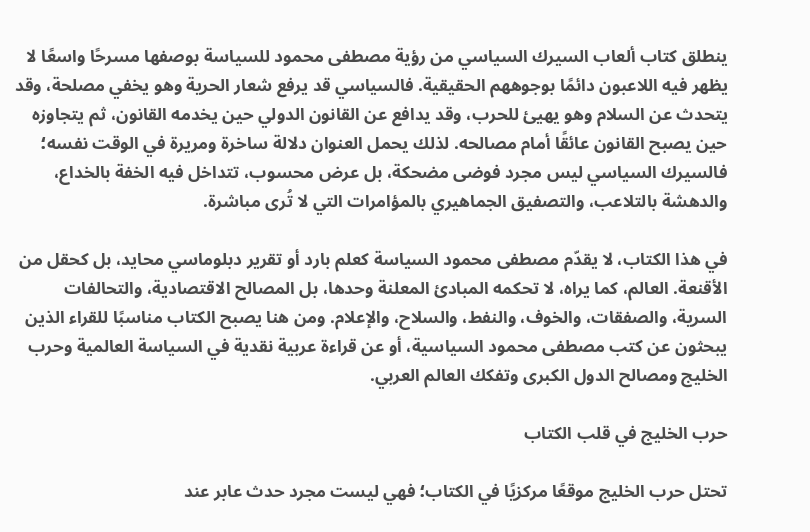ينطلق كتاب ألعاب السيرك السياسي من رؤية مصطفى محمود للسياسة بوصفها مسرحًا واسعًا لا يظهر فيه اللاعبون دائمًا بوجوههم الحقيقية. فالسياسي قد يرفع شعار الحرية وهو يخفي مصلحة، وقد يتحدث عن السلام وهو يهيئ للحرب، وقد يدافع عن القانون الدولي حين يخدمه القانون، ثم يتجاوزه حين يصبح القانون عائقًا أمام مصالحه. لذلك يحمل العنوان دلالة ساخرة ومريرة في الوقت نفسه؛ فالسيرك السياسي ليس مجرد فوضى مضحكة، بل عرض محسوب، تتداخل فيه الخفة بالخداع، والدهشة بالتلاعب، والتصفيق الجماهيري بالمؤامرات التي لا تُرى مباشرة.

في هذا الكتاب، لا يقدّم مصطفى محمود السياسة كعلم بارد أو تقرير دبلوماسي محايد، بل كحقل من الأقنعة. العالم، كما يراه، لا تحكمه المبادئ المعلنة وحدها، بل المصالح الاقتصادية، والتحالفات السرية، والصفقات، والخوف، والنفط، والسلاح، والإعلام. ومن هنا يصبح الكتاب مناسبًا للقراء الذين يبحثون عن كتب مصطفى محمود السياسية، أو عن قراءة عربية نقدية في السياسة العالمية وحرب الخليج ومصالح الدول الكبرى وتفكك العالم العربي.

حرب الخليج في قلب الكتاب

تحتل حرب الخليج موقعًا مركزيًا في الكتاب؛ فهي ليست مجرد حدث عابر عند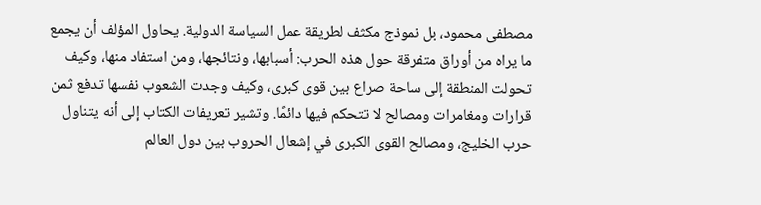مصطفى محمود، بل نموذج مكثف لطريقة عمل السياسة الدولية. يحاول المؤلف أن يجمع ما يراه من أوراق متفرقة حول هذه الحرب: أسبابها، ونتائجها، ومن استفاد منها، وكيف تحولت المنطقة إلى ساحة صراع بين قوى كبرى، وكيف وجدت الشعوب نفسها تدفع ثمن قرارات ومغامرات ومصالح لا تتحكم فيها دائمًا. وتشير تعريفات الكتاب إلى أنه يتناول حرب الخليج، ومصالح القوى الكبرى في إشعال الحروب بين دول العالم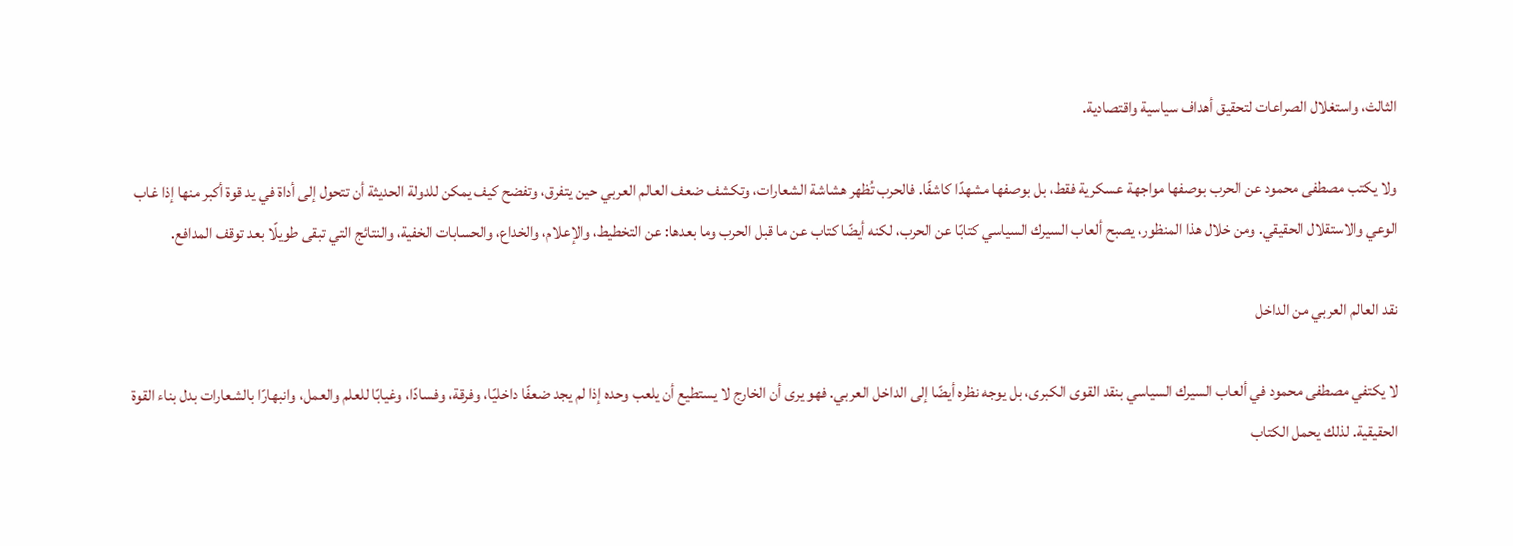الثالث، واستغلال الصراعات لتحقيق أهداف سياسية واقتصادية.

ولا يكتب مصطفى محمود عن الحرب بوصفها مواجهة عسكرية فقط، بل بوصفها مشهدًا كاشفًا. فالحرب تُظهر هشاشة الشعارات، وتكشف ضعف العالم العربي حين يتفرق، وتفضح كيف يمكن للدولة الحديثة أن تتحول إلى أداة في يد قوة أكبر منها إذا غاب الوعي والاستقلال الحقيقي. ومن خلال هذا المنظور، يصبح ألعاب السيرك السياسي كتابًا عن الحرب، لكنه أيضًا كتاب عن ما قبل الحرب وما بعدها: عن التخطيط، والإعلام، والخداع، والحسابات الخفية، والنتائج التي تبقى طويلًا بعد توقف المدافع.

نقد العالم العربي من الداخل

لا يكتفي مصطفى محمود في ألعاب السيرك السياسي بنقد القوى الكبرى، بل يوجه نظره أيضًا إلى الداخل العربي. فهو يرى أن الخارج لا يستطيع أن يلعب وحده إذا لم يجد ضعفًا داخليًا، وفرقة، وفسادًا، وغيابًا للعلم والعمل، وانبهارًا بالشعارات بدل بناء القوة الحقيقية. لذلك يحمل الكتاب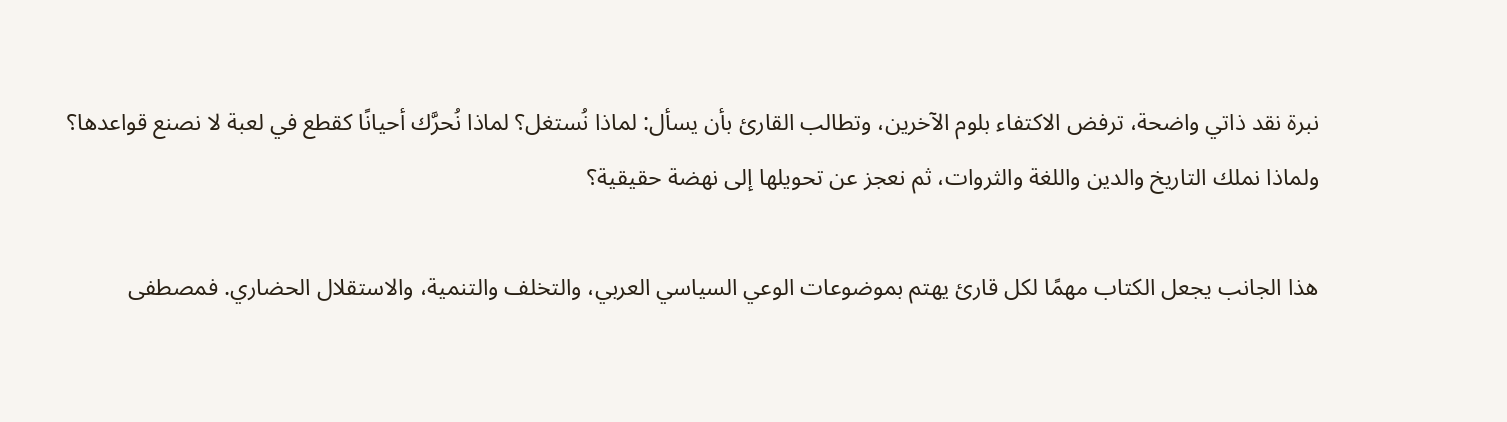نبرة نقد ذاتي واضحة، ترفض الاكتفاء بلوم الآخرين، وتطالب القارئ بأن يسأل: لماذا نُستغل؟ لماذا نُحرَّك أحيانًا كقطع في لعبة لا نصنع قواعدها؟ ولماذا نملك التاريخ والدين واللغة والثروات، ثم نعجز عن تحويلها إلى نهضة حقيقية؟

هذا الجانب يجعل الكتاب مهمًا لكل قارئ يهتم بموضوعات الوعي السياسي العربي، والتخلف والتنمية، والاستقلال الحضاري. فمصطفى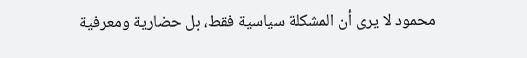محمود لا يرى أن المشكلة سياسية فقط، بل حضارية ومعرفية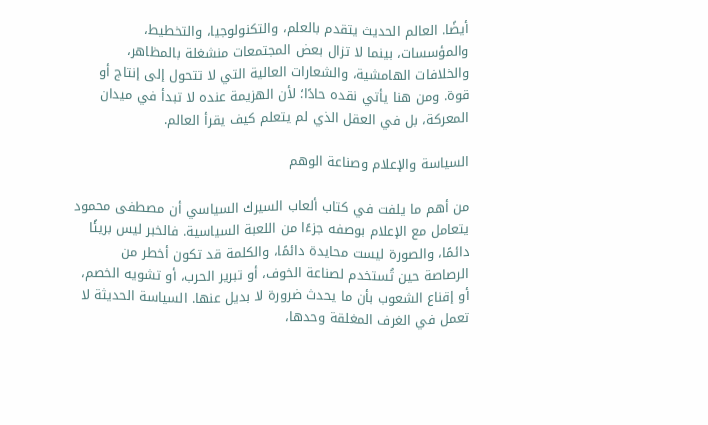أيضًا. العالم الحديث يتقدم بالعلم، والتكنولوجيا، والتخطيط، والمؤسسات، بينما لا تزال بعض المجتمعات منشغلة بالمظاهر، والخلافات الهامشية، والشعارات العالية التي لا تتحول إلى إنتاج أو قوة. ومن هنا يأتي نقده حادًا؛ لأن الهزيمة عنده لا تبدأ في ميدان المعركة، بل في العقل الذي لم يتعلم كيف يقرأ العالم.

السياسة والإعلام وصناعة الوهم

من أهم ما يلفت في كتاب ألعاب السيرك السياسي أن مصطفى محمود يتعامل مع الإعلام بوصفه جزءًا من اللعبة السياسية. فالخبر ليس بريئًا دائمًا، والصورة ليست محايدة دائمًا، والكلمة قد تكون أخطر من الرصاصة حين تُستخدم لصناعة الخوف، أو تبرير الحرب، أو تشويه الخصم، أو إقناع الشعوب بأن ما يحدث ضرورة لا بديل عنها. السياسة الحديثة لا تعمل في الغرف المغلقة وحدها،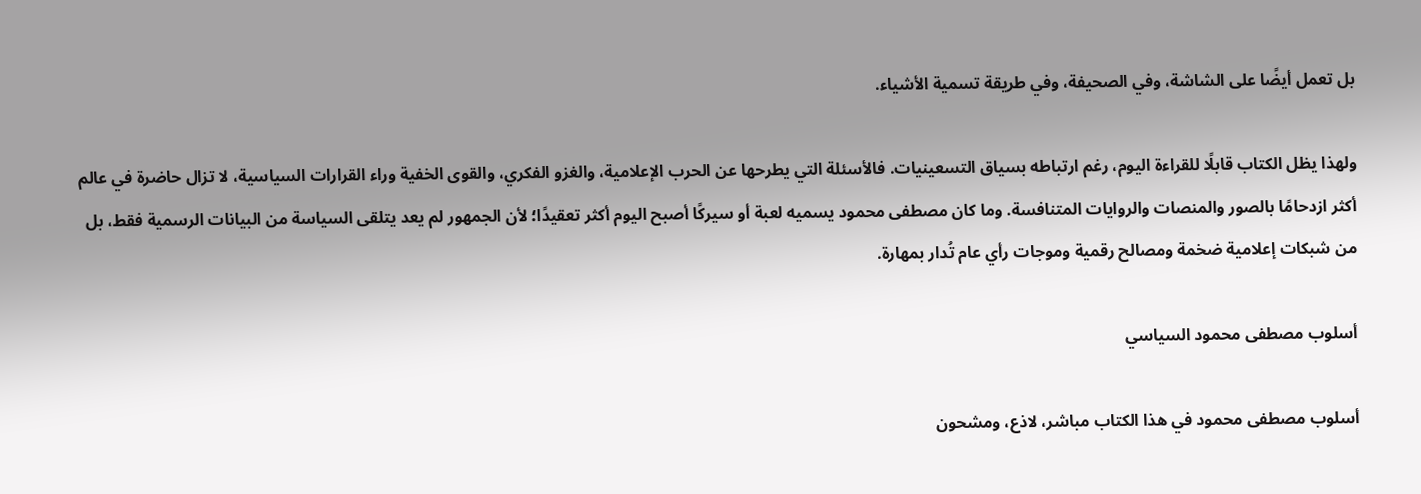بل تعمل أيضًا على الشاشة، وفي الصحيفة، وفي طريقة تسمية الأشياء.

ولهذا يظل الكتاب قابلًا للقراءة اليوم، رغم ارتباطه بسياق التسعينيات. فالأسئلة التي يطرحها عن الحرب الإعلامية، والغزو الفكري، والقوى الخفية وراء القرارات السياسية، لا تزال حاضرة في عالم أكثر ازدحامًا بالصور والمنصات والروايات المتنافسة. وما كان مصطفى محمود يسميه لعبة أو سيركًا أصبح اليوم أكثر تعقيدًا؛ لأن الجمهور لم يعد يتلقى السياسة من البيانات الرسمية فقط، بل من شبكات إعلامية ضخمة ومصالح رقمية وموجات رأي عام تُدار بمهارة.

أسلوب مصطفى محمود السياسي

أسلوب مصطفى محمود في هذا الكتاب مباشر، لاذع، ومشحون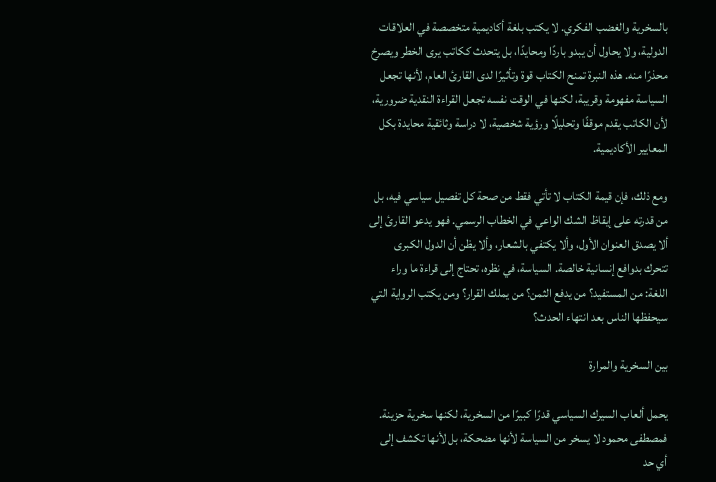بالسخرية والغضب الفكري. لا يكتب بلغة أكاديمية متخصصة في العلاقات الدولية، ولا يحاول أن يبدو باردًا ومحايدًا، بل يتحدث ككاتب يرى الخطر ويصرخ محذرًا منه. هذه النبرة تمنح الكتاب قوة وتأثيرًا لدى القارئ العام، لأنها تجعل السياسة مفهومة وقريبة، لكنها في الوقت نفسه تجعل القراءة النقدية ضرورية، لأن الكاتب يقدم موقفًا وتحليلًا ورؤية شخصية، لا دراسة وثائقية محايدة بكل المعايير الأكاديمية.

ومع ذلك، فإن قيمة الكتاب لا تأتي فقط من صحة كل تفصيل سياسي فيه، بل من قدرته على إيقاظ الشك الواعي في الخطاب الرسمي. فهو يدعو القارئ إلى ألا يصدق العنوان الأول، وألا يكتفي بالشعار، وألا يظن أن الدول الكبرى تتحرك بدوافع إنسانية خالصة. السياسة، في نظره، تحتاج إلى قراءة ما وراء اللغة: من المستفيد؟ من يدفع الثمن؟ من يملك القرار؟ ومن يكتب الرواية التي سيحفظها الناس بعد انتهاء الحدث؟

بين السخرية والمرارة

يحمل ألعاب السيرك السياسي قدرًا كبيرًا من السخرية، لكنها سخرية حزينة. فمصطفى محمود لا يسخر من السياسة لأنها مضحكة، بل لأنها تكشف إلى أي حد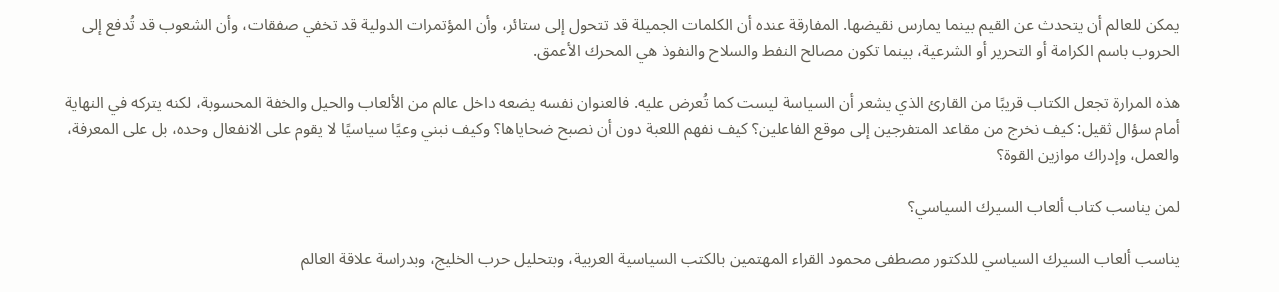يمكن للعالم أن يتحدث عن القيم بينما يمارس نقيضها. المفارقة عنده أن الكلمات الجميلة قد تتحول إلى ستائر، وأن المؤتمرات الدولية قد تخفي صفقات، وأن الشعوب قد تُدفع إلى الحروب باسم الكرامة أو التحرير أو الشرعية، بينما تكون مصالح النفط والسلاح والنفوذ هي المحرك الأعمق.

هذه المرارة تجعل الكتاب قريبًا من القارئ الذي يشعر أن السياسة ليست كما تُعرض عليه. فالعنوان نفسه يضعه داخل عالم من الألعاب والحيل والخفة المحسوبة، لكنه يتركه في النهاية أمام سؤال ثقيل: كيف نخرج من مقاعد المتفرجين إلى موقع الفاعلين؟ كيف نفهم اللعبة دون أن نصبح ضحاياها؟ وكيف نبني وعيًا سياسيًا لا يقوم على الانفعال وحده، بل على المعرفة، والعمل، وإدراك موازين القوة؟

لمن يناسب كتاب ألعاب السيرك السياسي؟

يناسب ألعاب السيرك السياسي للدكتور مصطفى محمود القراء المهتمين بالكتب السياسية العربية، وبتحليل حرب الخليج، وبدراسة علاقة العالم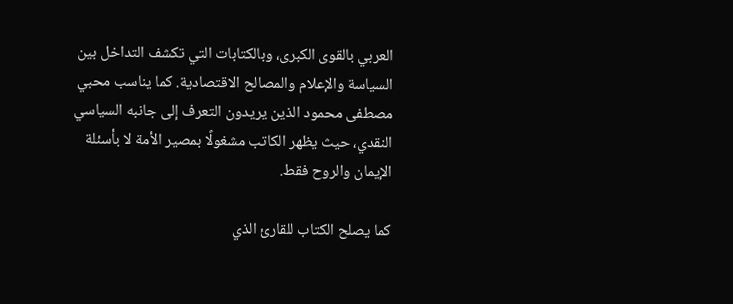العربي بالقوى الكبرى، وبالكتابات التي تكشف التداخل بين السياسة والإعلام والمصالح الاقتصادية. كما يناسب محبي مصطفى محمود الذين يريدون التعرف إلى جانبه السياسي النقدي، حيث يظهر الكاتب مشغولًا بمصير الأمة لا بأسئلة الإيمان والروح فقط.

كما يصلح الكتاب للقارئ الذي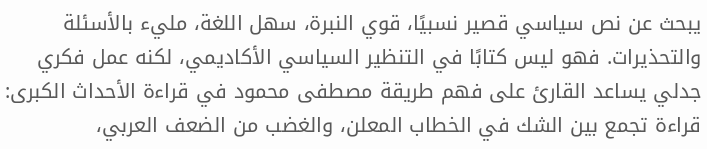يبحث عن نص سياسي قصير نسبيًا، قوي النبرة، سهل اللغة، مليء بالأسئلة والتحذيرات. فهو ليس كتابًا في التنظير السياسي الأكاديمي، لكنه عمل فكري جدلي يساعد القارئ على فهم طريقة مصطفى محمود في قراءة الأحداث الكبرى: قراءة تجمع بين الشك في الخطاب المعلن، والغضب من الضعف العربي،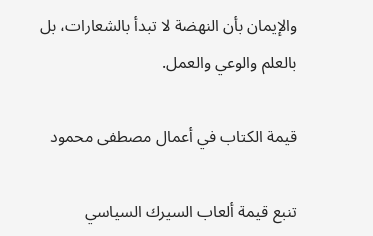والإيمان بأن النهضة لا تبدأ بالشعارات، بل بالعلم والوعي والعمل.

قيمة الكتاب في أعمال مصطفى محمود

تنبع قيمة ألعاب السيرك السياسي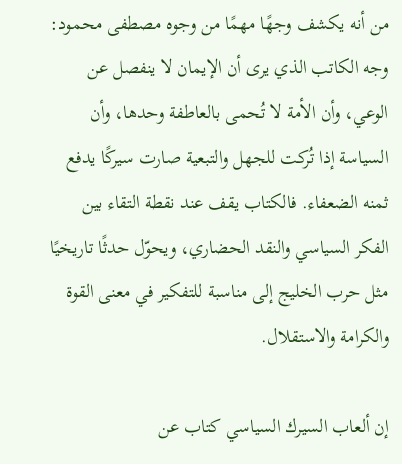من أنه يكشف وجهًا مهمًا من وجوه مصطفى محمود: وجه الكاتب الذي يرى أن الإيمان لا ينفصل عن الوعي، وأن الأمة لا تُحمى بالعاطفة وحدها، وأن السياسة إذا تُركت للجهل والتبعية صارت سيركًا يدفع ثمنه الضعفاء. فالكتاب يقف عند نقطة التقاء بين الفكر السياسي والنقد الحضاري، ويحوّل حدثًا تاريخيًا مثل حرب الخليج إلى مناسبة للتفكير في معنى القوة والكرامة والاستقلال.

إن ألعاب السيرك السياسي كتاب عن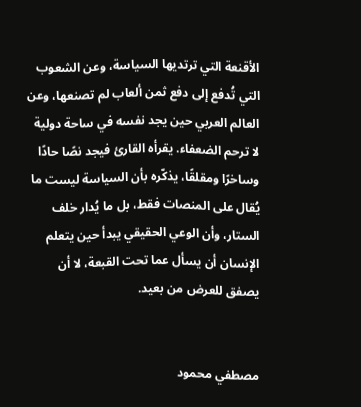الأقنعة التي ترتديها السياسة، وعن الشعوب التي تُدفع إلى دفع ثمن ألعاب لم تصنعها، وعن العالم العربي حين يجد نفسه في ساحة دولية لا ترحم الضعفاء. يقرأه القارئ فيجد نصًا حادًا وساخرًا ومقلقًا، يذكّره بأن السياسة ليست ما يُقال على المنصات فقط، بل ما يُدار خلف الستار، وأن الوعي الحقيقي يبدأ حين يتعلم الإنسان أن يسأل عما تحت القبعة، لا أن يصفق للعرض من بعيد.


مصطفي محمود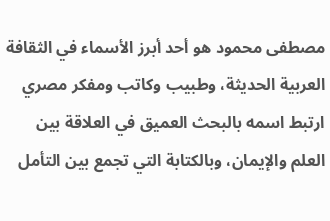مصطفى محمود هو أحد أبرز الأسماء في الثقافة العربية الحديثة، وطبيب وكاتب ومفكر مصري ارتبط اسمه بالبحث العميق في العلاقة بين العلم والإيمان، وبالكتابة التي تجمع بين التأمل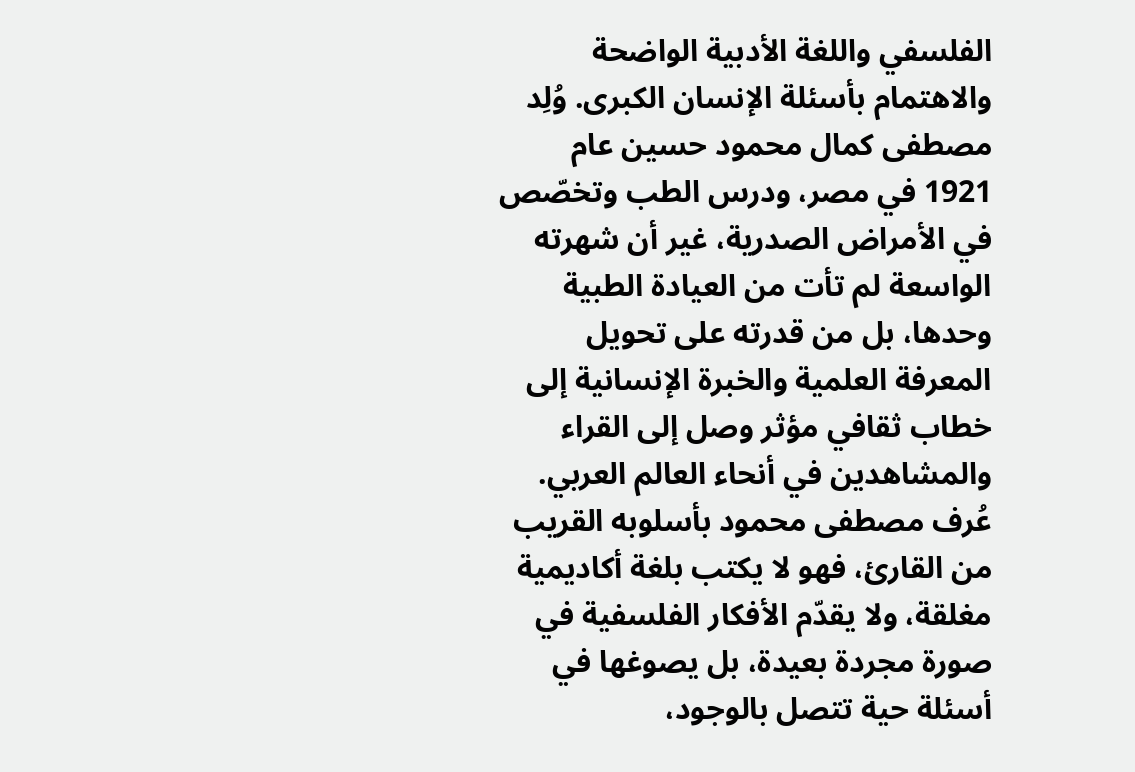الفلسفي واللغة الأدبية الواضحة والاهتمام بأسئلة الإنسان الكبرى. وُلِد مصطفى كمال محمود حسين عام 1921 في مصر، ودرس الطب وتخصّص في الأمراض الصدرية، غير أن شهرته الواسعة لم تأت من العيادة الطبية وحدها، بل من قدرته على تحويل المعرفة العلمية والخبرة الإنسانية إلى خطاب ثقافي مؤثر وصل إلى القراء والمشاهدين في أنحاء العالم العربي. عُرف مصطفى محمود بأسلوبه القريب من القارئ، فهو لا يكتب بلغة أكاديمية مغلقة، ولا يقدّم الأفكار الفلسفية في صورة مجردة بعيدة، بل يصوغها في أسئلة حية تتصل بالوجود،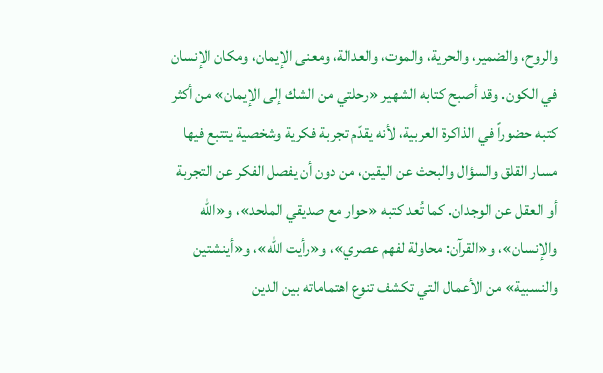والروح، والضمير، والحرية، والموت، والعدالة، ومعنى الإيمان، ومكان الإنسان في الكون. وقد أصبح كتابه الشهير «رحلتي من الشك إلى الإيمان» من أكثر كتبه حضوراً في الذاكرة العربية، لأنه يقدّم تجربة فكرية وشخصية يتتبع فيها مسار القلق والسؤال والبحث عن اليقين، من دون أن يفصل الفكر عن التجربة أو العقل عن الوجدان. كما تُعد كتبه «حوار مع صديقي الملحد»، و«الله والإنسان»، و«القرآن: محاولة لفهم عصري»، و«رأيت الله»، و«أينشتين والنسبية» من الأعمال التي تكشف تنوع اهتماماته بين الدين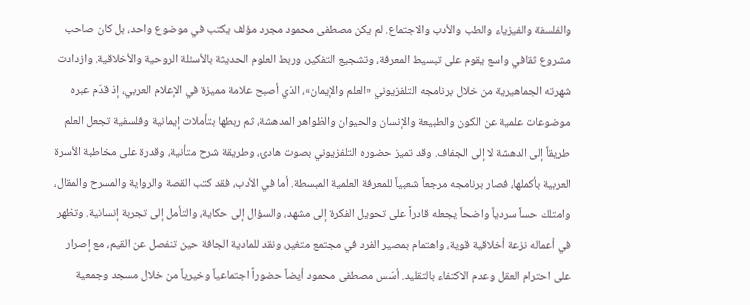والفلسفة والفيزياء والطب والأدب والاجتماع. لم يكن مصطفى محمود مجرد مؤلف يكتب في موضوع واحد، بل كان صاحب مشروع ثقافي واسع يقوم على تبسيط المعرفة، وتشجيع التفكير، وربط العلوم الحديثة بالأسئلة الروحية والأخلاقية. وازدادت شهرته الجماهيرية من خلال برنامجه التلفزيوني «العلم والإيمان»، الذي أصبح علامة مميزة في الإعلام العربي، إذ قدّم عبره موضوعات علمية عن الكون والطبيعة والإنسان والحيوان والظواهر المدهشة، ثم ربطها بتأملات إيمانية وفلسفية تجعل العلم طريقاً إلى الدهشة لا إلى الجفاف. وقد تميز حضوره التلفزيوني بصوت هادئ، وطريقة شرح متأنية، وقدرة على مخاطبة الأسرة العربية بأكملها، فصار برنامجه مرجعاً شعبياً للمعرفة العلمية المبسطة. أما في الأدب، فقد كتب القصة والرواية والمسرح والمقال، وامتلك حساً سردياً واضحاً يجعله قادراً على تحويل الفكرة إلى مشهد، والسؤال إلى حكاية، والتأمل إلى تجربة إنسانية. وتظهر في أعماله نزعة أخلاقية قوية، واهتمام بمصير الفرد في مجتمع متغير، ونقد للمادية الجافة حين تنفصل عن القيم، مع إصرار على احترام العقل وعدم الاكتفاء بالتقليد. أسّس مصطفى محمود أيضاً حضوراً اجتماعياً وخيرياً من خلال مسجد وجمعية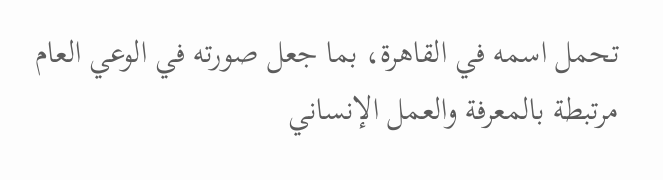تحمل اسمه في القاهرة، بما جعل صورته في الوعي العام مرتبطة بالمعرفة والعمل الإنساني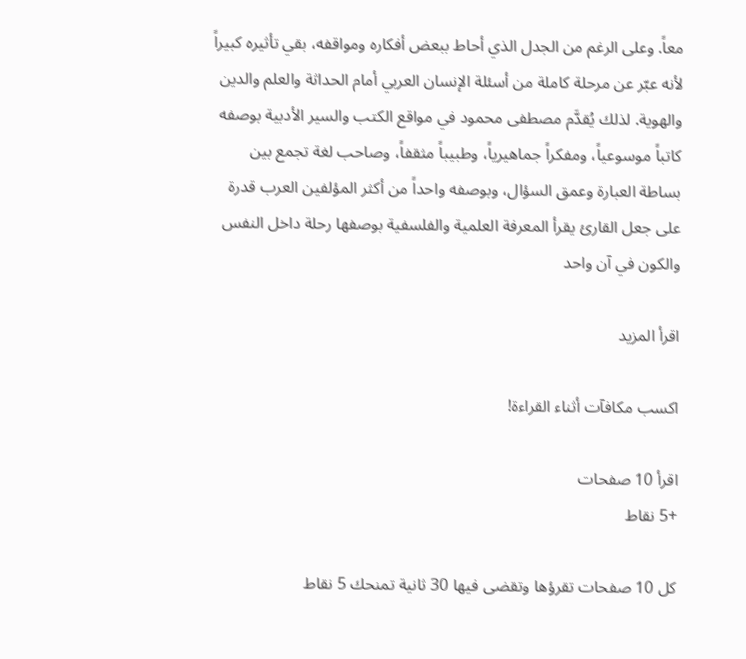معاً. وعلى الرغم من الجدل الذي أحاط ببعض أفكاره ومواقفه، بقي تأثيره كبيراً لأنه عبّر عن مرحلة كاملة من أسئلة الإنسان العربي أمام الحداثة والعلم والدين والهوية. لذلك يُقدَّم مصطفى محمود في مواقع الكتب والسير الأدبية بوصفه كاتباً موسوعياً، ومفكراً جماهيرياً، وطبيباً مثقفاً، وصاحب لغة تجمع بين بساطة العبارة وعمق السؤال، وبوصفه واحداً من أكثر المؤلفين العرب قدرة على جعل القارئ يقرأ المعرفة العلمية والفلسفية بوصفها رحلة داخل النفس والكون في آن واحد

اقرأ المزيد

اكسب مكافآت أثناء القراءة!

اقرأ 10 صفحات
+5 نقاط

كل 10 صفحات تقرؤها وتقضى فيها 30 ثانية تمنحك 5 نقاط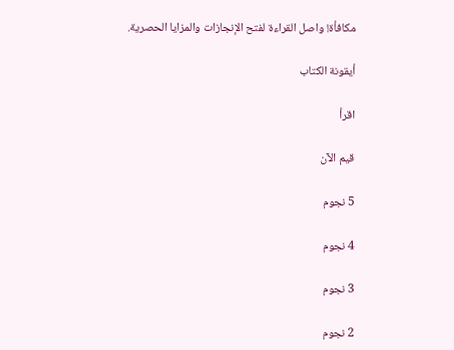مكافأة! واصل القراءة لفتح الإنجازات والمزايا الحصرية.

أيقونة الكتاب

اقرأ

قيم الآن

5 نجوم

4 نجوم

3 نجوم

2 نجوم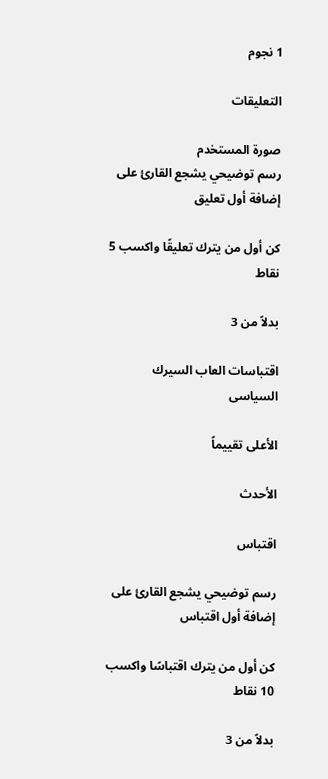1 نجوم

التعليقات

صورة المستخدم
رسم توضيحي يشجع القارئ على إضافة أول تعليق

كن أول من يترك تعليقًا واكسب 5 نقاط

بدلاً من 3

اقتباسات العاب السيرك السياسى

الأعلى تقييماً

الأحدث

اقتباس

رسم توضيحي يشجع القارئ على إضافة أول اقتباس

كن أول من يترك اقتباسًا واكسب 10 نقاط

بدلاً من 3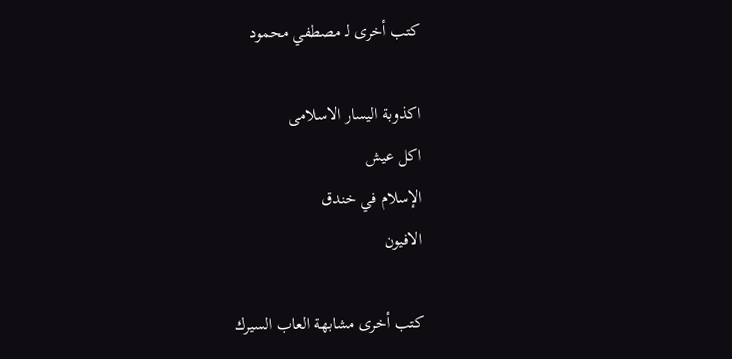كتب أخرى لـ مصطفي محمود

اكذوبة اليسار الاسلامى
اكل عيش
الإسلام في خندق
الافيون

كتب أخرى مشابهة العاب السيرك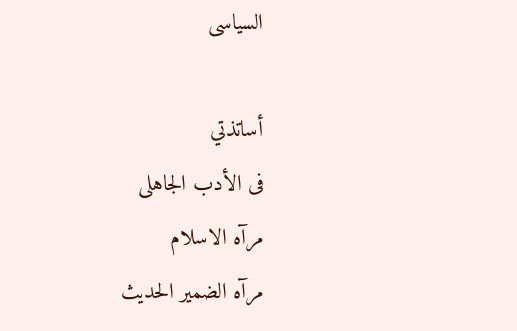السياسى

أساتذتي
فى الأدب الجاهلى
مرآه الاسلام
مرآه الضمير الحديث